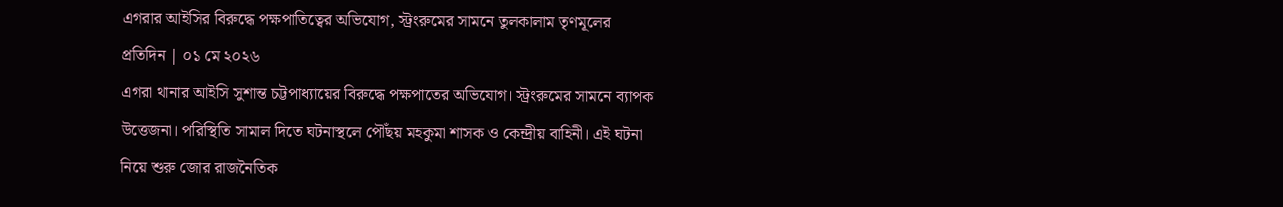এগরার আইসির বিরুদ্ধে পক্ষপাতিত্বের অভিযোগ, স্ট্রংরুমের সামনে তুলকালাম তৃণমূলের
প্রতিদিন | ০১ মে ২০২৬
এগরা থানার আইসি সুশান্ত চট্টপাধ্যায়ের বিরুদ্ধে পক্ষপাতের অভিযোগ। স্ট্রংরুমের সামনে ব্যাপক উত্তেজনা। পরিস্থিতি সামাল দিতে ঘটনাস্থলে পৌঁছয় মহকুমা শাসক ও কেন্দ্রীয় বাহিনী। এই ঘটনা নিয়ে শুরু জোর রাজনৈতিক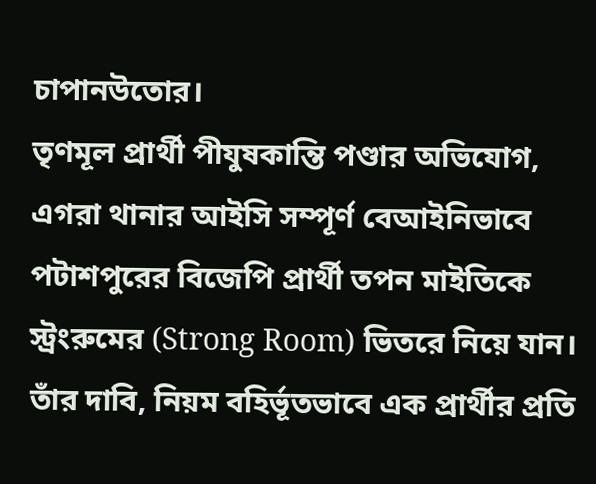চাপানউতোর।
তৃণমূল প্রার্থী পীযুষকান্তি পণ্ডার অভিযোগ, এগরা থানার আইসি সম্পূর্ণ বেআইনিভাবে পটাশপুরের বিজেপি প্রার্থী তপন মাইতিকে স্ট্রংরুমের (Strong Room) ভিতরে নিয়ে যান। তাঁর দাবি, নিয়ম বহির্ভূতভাবে এক প্রার্থীর প্রতি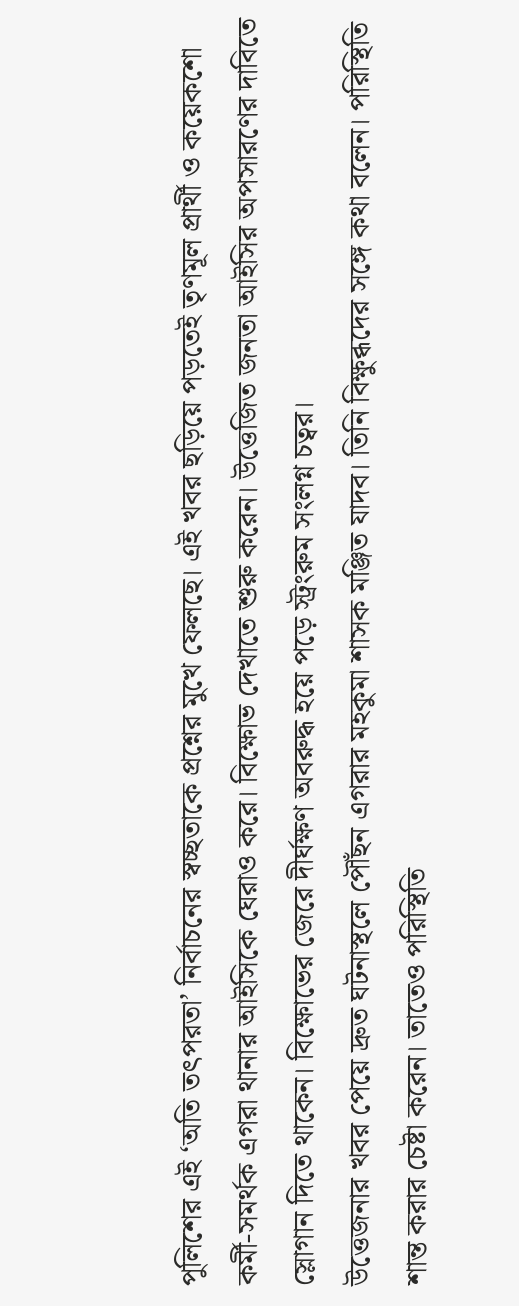পুলিশের এই ‘অতি তৎপরতা’ নির্বাচনের স্বচ্ছতাকে প্রশ্নের মুখে ফেলছে। এই খবর ছড়িয়ে পড়তেই তৃণমূল প্রার্থী ও কয়েকশো কর্মী-সমর্থক এগরা থানার আইসিকে ঘেরাও করে। বিক্ষোভ দেখাতে শুরু করেন। উত্তেজিত জনতা আইসির অপসারণের দাবিতে স্লোগান দিতে থাকেন। বিক্ষোভের জেরে দীর্ঘক্ষণ অবরুদ্ধ হয়ে পড়ে স্ট্রংরুম সংলগ্ন চত্বর।
উত্তেজনার খবর পেয়ে দ্রুত ঘটনাস্থলে পৌঁছন এগরার মহকুমা শাসক মঞ্জিত যাদব। তিনি বিক্ষুব্ধদের সঙ্গে কথা বলেন। পরিস্থিতি শান্ত করার চেষ্টা করেন। তাতেও পরিস্থিতি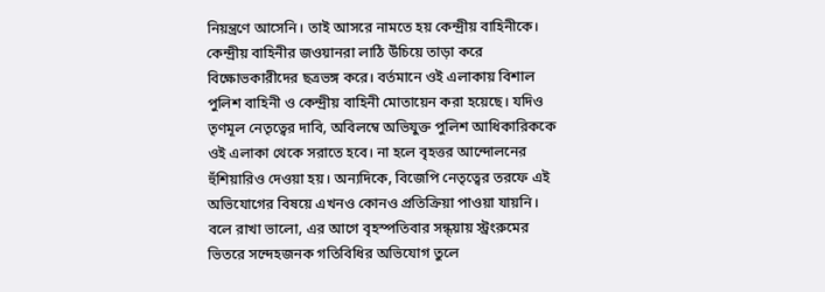নিয়ন্ত্রণে আসেনি। তাই আসরে নামতে হয় কেন্দ্রীয় বাহিনীকে। কেন্দ্রীয় বাহিনীর জওয়ানরা লাঠি উঁচিয়ে তাড়া করে বিক্ষোভকারীদের ছত্রভঙ্গ করে। বর্তমানে ওই এলাকায় বিশাল পুলিশ বাহিনী ও কেন্দ্রীয় বাহিনী মোতায়েন করা হয়েছে। যদিও তৃণমূল নেতৃত্বের দাবি, অবিলম্বে অভিযুক্ত পুলিশ আধিকারিককে ওই এলাকা থেকে সরাতে হবে। না হলে বৃহত্তর আন্দোলনের হুঁশিয়ারিও দেওয়া হয়। অন্যদিকে, বিজেপি নেতৃত্বের তরফে এই অভিযোগের বিষয়ে এখনও কোনও প্রতিক্রিয়া পাওয়া যায়নি। বলে রাখা ভালো, এর আগে বৃহস্পতিবার সন্ধ্য়ায় স্ট্রংরুমের ভিতরে সন্দেহজনক গতিবিধির অভিযোগ তুলে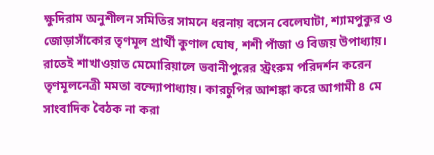ক্ষুদিরাম অনুশীলন সমিতির সামনে ধরনায় বসেন বেলেঘাটা, শ্যামপুকুর ও জোড়াসাঁকোর তৃণমূল প্রার্থী কুণাল ঘোষ, শশী পাঁজা ও বিজয় উপাধ্যায়। রাতেই শাখাওয়াত মেমোরিয়ালে ভবানীপুরের স্ট্রংরুম পরিদর্শন করেন তৃণমূলনেত্রী মমতা বন্দ্যোপাধ্যায়। কারচুপির আশঙ্কা করে আগামী ৪ মে সাংবাদিক বৈঠক না করা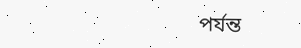পর্যন্ত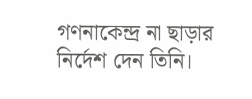গণনাকেন্দ্র না ছাড়ার নির্দেশ দেন তিনি।